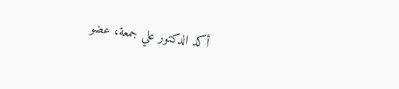أكد الدكتور علي جمعة، عضو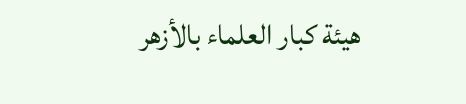هيئة كبار العلماء بالأزهر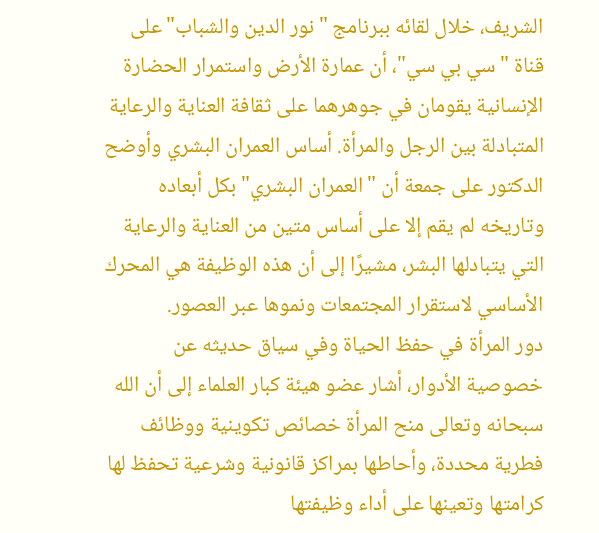الشريف، خلال لقائه ببرنامج "نور الدين والشباب" على قناة "سي بي سي"، أن عمارة الأرض واستمرار الحضارة الإنسانية يقومان في جوهرهما على ثقافة العناية والرعاية المتبادلة بين الرجل والمرأة. أساس العمران البشري وأوضح الدكتور على جمعة أن "العمران البشري" بكل أبعاده وتاريخه لم يقم إلا على أساس متين من العناية والرعاية التي يتبادلها البشر، مشيرًا إلى أن هذه الوظيفة هي المحرك الأساسي لاستقرار المجتمعات ونموها عبر العصور.
دور المرأة في حفظ الحياة وفي سياق حديثه عن خصوصية الأدوار، أشار عضو هيئة كبار العلماء إلى أن الله سبحانه وتعالى منح المرأة خصائص تكوينية ووظائف فطرية محددة، وأحاطها بمراكز قانونية وشرعية تحفظ لها كرامتها وتعينها على أداء وظيفتها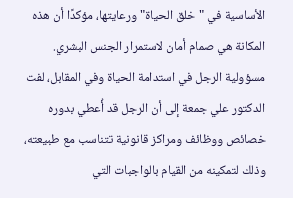الأساسية في "خلق الحياة" ورعايتها، مؤكدًا أن هذه المكانة هي صمام أمان لاستمرار الجنس البشري.
مسؤولية الرجل في استدامة الحياة وفي المقابل، لفت الدكتور علي جمعة إلى أن الرجل قد أُعطي بدوره خصائص ووظائف ومراكز قانونية تتناسب مع طبيعته، وذلك لتمكينه من القيام بالواجبات التي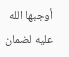أوجبها الله عليه لضمان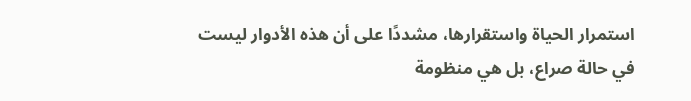استمرار الحياة واستقرارها، مشددًا على أن هذه الأدوار ليست في حالة صراع، بل هي منظومة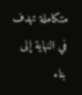متكاملة تهدف في النهاية إلى بناء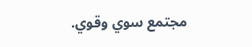مجتمع سوي وقوي.